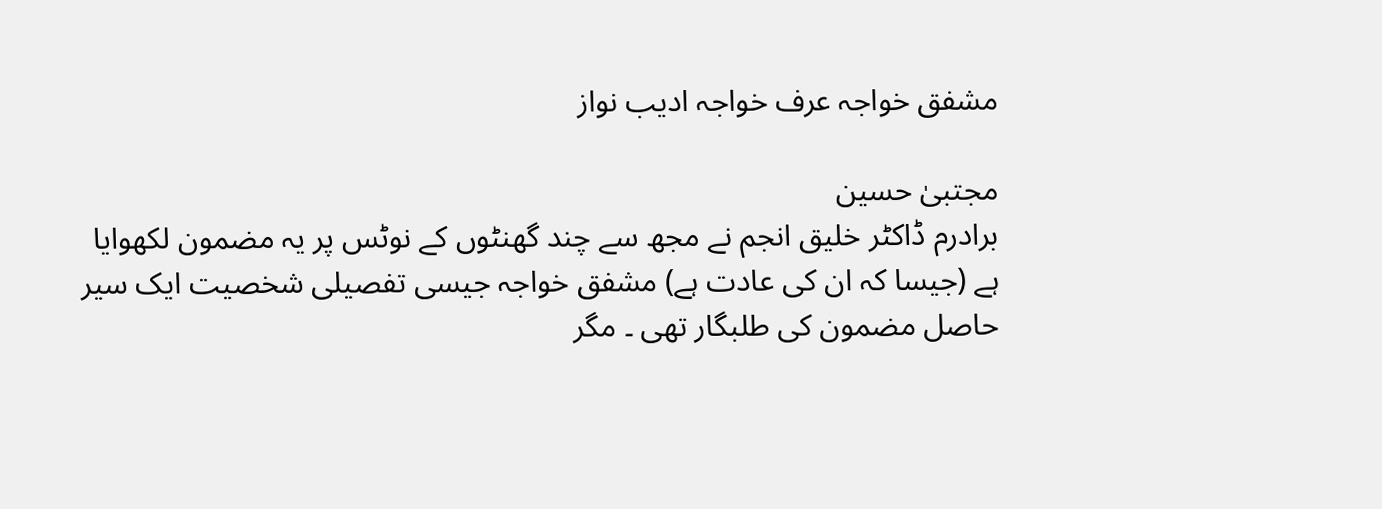مشفق خواجہ عرف خواجہ ادیب نواز

مجتبیٰ حسین
برادرم ڈاکٹر خلیق انجم نے مجھ سے چند گھنٹوں کے نوٹس پر یہ مضمون لکھوایا ہے (جیسا کہ ان کی عادت ہے) مشفق خواجہ جیسی تفصیلی شخصیت ایک سیر حاصل مضمون کی طلبگار تھی ۔ مگر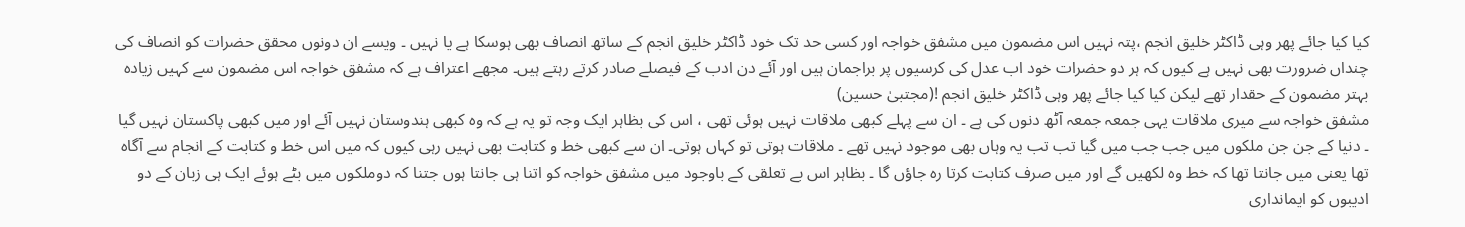کیا کیا جائے پھر وہی ڈاکٹر خلیق انجم ،پتہ نہیں اس مضمون میں مشفق خواجہ اور کسی حد تک خود ڈاکٹر خلیق انجم کے ساتھ انصاف بھی ہوسکا ہے یا نہیں ۔ ویسے ان دونوں محقق حضرات کو انصاف کی چنداں ضرورت بھی نہیں ہے کیوں کہ ہر دو حضرات خود اب عدل کی کرسیوں پر براجمان ہیں اور آئے دن ادب کے فیصلے صادر کرتے رہتے ہیں۔ مجھے اعتراف ہے کہ مشفق خواجہ اس مضمون سے کہیں زیادہ بہتر مضمون کے حقدار تھے لیکن کیا کیا جائے پھر وہی ڈاکٹر خلیق انجم !(مجتبیٰ حسین)
مشفق خواجہ سے میری ملاقات یہی جمعہ جمعہ آٹھ دنوں کی ہے ۔ ان سے پہلے کبھی ملاقات نہیں ہوئی تھی ، اس کی بظاہر ایک وجہ تو یہ ہے کہ وہ کبھی ہندوستان نہیں آئے اور میں کبھی پاکستان نہیں گیا ۔ دنیا کے جن جن ملکوں میں جب جب میں گیا تب تب یہ وہاں بھی موجود نہیں تھے ۔ ملاقات ہوتی تو کہاں ہوتی۔ ان سے کبھی خط و کتابت بھی نہیں رہی کیوں کہ میں اس خط و کتابت کے انجام سے آگاہ تھا یعنی میں جانتا تھا کہ خط وہ لکھیں گے اور میں صرف کتابت کرتا رہ جاؤں گا ۔ بظاہر اس بے تعلقی کے باوجود میں مشفق خواجہ کو اتنا ہی جانتا ہوں جتنا کہ دوملکوں میں بٹے ہوئے ایک ہی زبان کے دو ادیبوں کو ایمانداری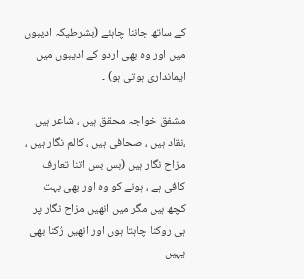کے ساتھ جاننا چاہئے (بشرطیکہ ادیبوں میں اور وہ بھی اردو کے ادیبوں میں ایمانداری ہوتی ہو) ۔

مشفق خواجہ محقق ہیں ، شاعر ہیں ،نقاد ہیں ، صحافی ہیں ، کالم نگار ہیں ، مزاح نگار ہیں (بس بس اتنا تعارف کافی ہے ، ہونے کو وہ اور بھی بہت کچھ ہیں مگر میں انھیں مزاح نگار پر ہی روکنا چاہتا ہوں اور انھیں رُکنا بھی یہیں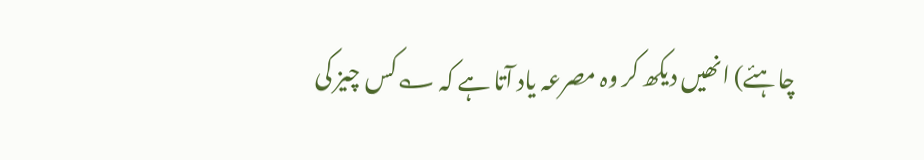چاہئے) انھیں دیکھ کر وہ مصرعہ یاد آتا ہے کہ ؎کس چیز کی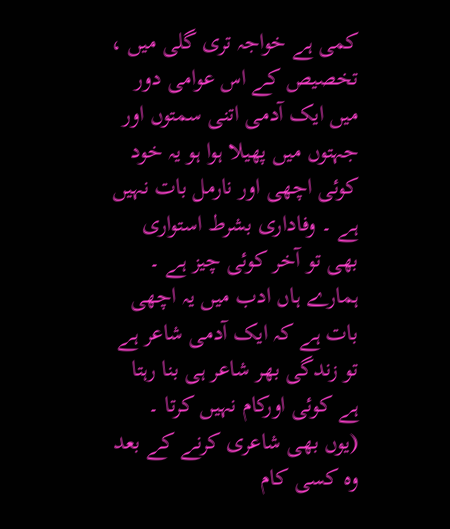کمی ہے خواجہ تری گلی میں ، تخصیص کے اس عوامی دور میں ایک آدمی اتنی سمتوں اور جہتوں میں پھیلا ہوا ہو یہ خود کوئی اچھی اور نارمل بات نہیں ہے ۔ وفاداری بشرط استواری بھی تو آخر کوئی چیز ہے ۔ ہمارے ہاں ادب میں یہ اچھی بات ہے کہ ایک آدمی شاعر ہے تو زندگی بھر شاعر ہی بنا رہتا ہے کوئی اورکام نہیں کرتا ۔ (یوں بھی شاعری کرنے کے بعد وہ کسی کام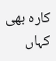کارہ بھی کہاں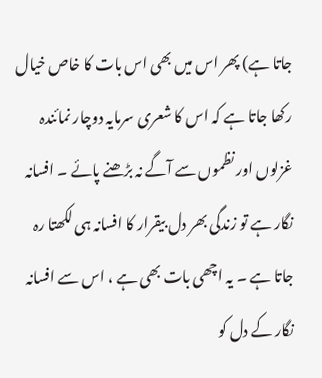جاتا ہے) پھر اس میں بھی اس بات کا خاص خیال رکھا جاتا ہے کہ اس کا شعری سرمایہ دوچار نمائندہ غزلوں اور نظموں سے آگے نہ بڑھنے پائے ۔ افسانہ نگار ہے تو زندگی بھر دل بیقرار کا افسانہ ہی لکھتا رہ جاتا ہے ۔ یہ اچھی بات بھی ہے ، اس سے افسانہ نگار کے دل کو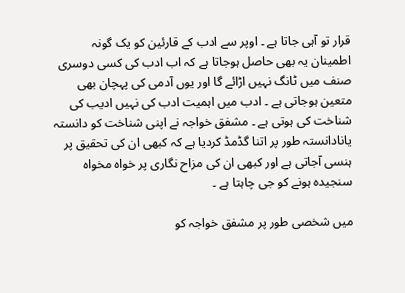قرار تو آہی جاتا ہے ۔ اوپر سے ادب کے قارئین کو یک گونہ اطمینان یہ بھی حاصل ہوجاتا ہے کہ اب ادب کی کسی دوسری صنف میں ٹانگ نہیں اڑائے گا اور یوں آدمی کی پہچان بھی متعین ہوجاتی ہے ۔ ادب میں اہمیت ادب کی نہیں ادیب کی شناخت کی ہوتی ہے ۔ مشفق خواجہ نے اپنی شناخت کو دانستہ یانادانستہ طور پر اتنا گڈمڈ کردیا ہے کہ کبھی ان کی تحقیق پر ہنسی آجاتی ہے اور کبھی ان کی مزاح نگاری پر خواہ مخواہ سنجیدہ ہونے کو جی چاہتا ہے ۔

میں شخصی طور پر مشفق خواجہ کو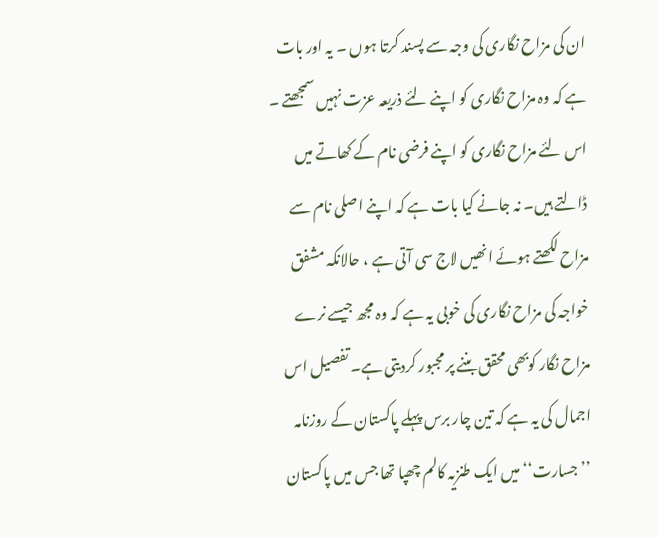ان کی مزاح نگاری کی وجہ سے پسند کرتا ہوں ۔ یہ اور بات ہے کہ وہ مزاح نگاری کو اپنے لئے ذریعہ عزت نہیں سمجھتے ۔ اس لئے مزاح نگاری کو اپنے فرضی نام کے کھاتے میں ڈالتے ہیں۔ نہ جانے کیا بات ہے کہ اپنے اصلی نام سے مزاح لکھتے ہوئے انھیں لاج سی آتی ہے ، حالانکہ مشفق خواجہ کی مزاح نگاری کی خوبی یہ ہے کہ وہ مجھ جیسے نرے مزاح نگار کوبھی محقق بننے پر مجبور کردیتی ہے۔ تفصیل اس اجمال کی یہ ہے کہ تین چار برس پہلے پاکستان کے روزنامہ ’’جسارت‘‘ میں ایک طنزیہ کالم چھپا تھا جس میں پاکستان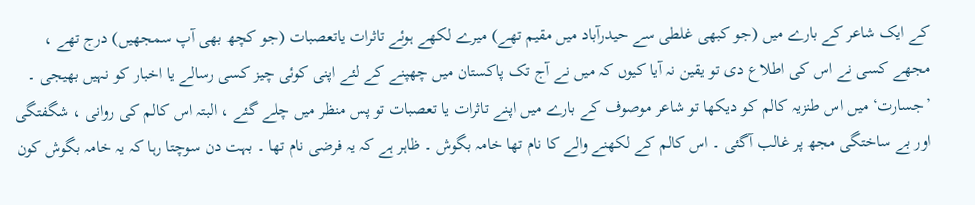کے ایک شاعر کے بارے میں (جو کبھی غلطی سے حیدرآباد میں مقیم تھے) میرے لکھے ہوئے تاثرات یاتعصبات (جو کچھ بھی آپ سمجھیں) درج تھے ، مجھے کسی نے اس کی اطلاع دی تو یقین نہ آیا کیوں کہ میں نے آج تک پاکستان میں چھپنے کے لئے اپنی کوئی چیز کسی رسالے یا اخبار کو نہیں بھیجی ۔ ’جسارت‘ میں اس طنزیہ کالم کو دیکھا تو شاعر موصوف کے بارے میں اپنے تاثرات یا تعصبات تو پس منظر میں چلے گئے ، البتہ اس کالم کی روانی ، شگفتگی اور بے ساختگی مجھ پر غالب آگئی ۔ اس کالم کے لکھنے والے کا نام تھا خامہ بگوش ۔ ظاہر ہے کہ یہ فرضی نام تھا ۔ بہت دن سوچتا رہا کہ یہ خامہ بگوش کون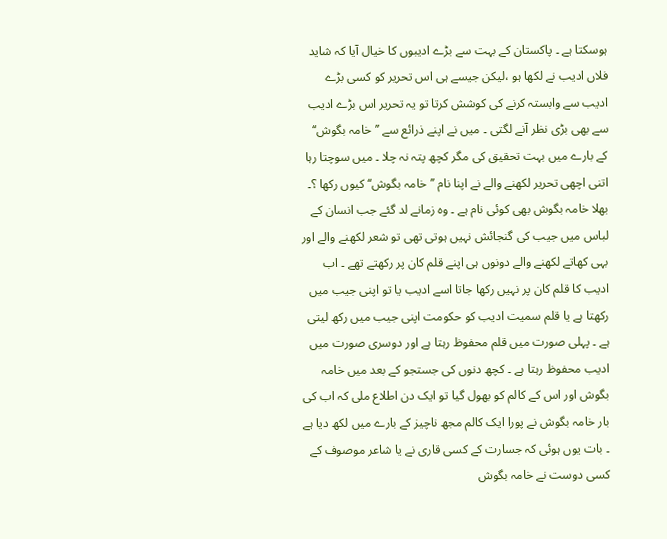ہوسکتا ہے ۔ پاکستان کے بہت سے بڑے ادیبوں کا خیال آیا کہ شاید فلاں ادیب نے لکھا ہو ،لیکن جیسے ہی اس تحریر کو کسی بڑے ادیب سے وابستہ کرنے کی کوشش کرتا تو یہ تحریر اس بڑے ادیب سے بھی بڑی نظر آنے لگتی ۔ میں نے اپنے ذرائع سے ’’خامہ بگوش‘‘ کے بارے میں بہت تحقیق کی مگر کچھ پتہ نہ چلا ۔ میں سوچتا رہا اتنی اچھی تحریر لکھنے والے نے اپنا نام ’’خامہ بگوش‘‘ کیوں رکھا ؟۔ بھلا خامہ بگوش بھی کوئی نام ہے ۔ وہ زمانے لد گئے جب انسان کے لباس میں جیب کی گنجائش نہیں ہوتی تھی تو شعر لکھنے والے اور بہی کھاتے لکھنے والے دونوں ہی اپنے قلم کان پر رکھتے تھے ۔ اب ادیب کا قلم کان پر نہیں رکھا جاتا اسے ادیب یا تو اپنی جیب میں رکھتا ہے یا قلم سمیت ادیب کو حکومت اپنی جیب میں رکھ لیتی ہے ۔ پہلی صورت میں قلم محفوظ رہتا ہے اور دوسری صورت میں ادیب محفوظ رہتا ہے ۔ کچھ دنوں کی جستجو کے بعد میں خامہ بگوش اور اس کے کالم کو بھول گیا تو ایک دن اطلاع ملی کہ اب کی بار خامہ بگوش نے پورا ایک کالم مجھ ناچیز کے بارے میں لکھ دیا ہے ۔ بات یوں ہوئی کہ جسارت کے کسی قاری نے یا شاعر موصوف کے کسی دوست نے خامہ بگوش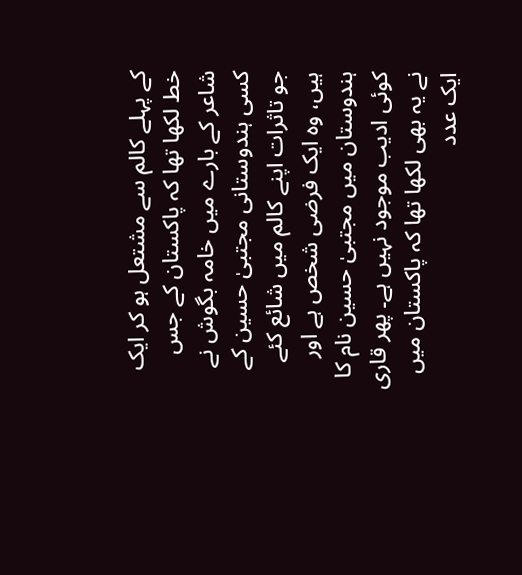کے پہلے کالم سے مشتعل ہو کر ایک خط لکھا تھا کہ پاکستان کے جس شاعر کے بارے میں خامہ بگوش نے کسی ہندوستانی مجتبیٰ حسین کے جو تاثرات اپنے کالم میں شائع کئے ہیں، وہ ایک فرضی شخص ہے اور ہندوستان میں مجتبیٰ حسین نام کا کوئی ادیب موجود نہیں ہے۔ پھر قاری نے یہ بھی لکھا تھا کہ پاکستان میں ایک عدد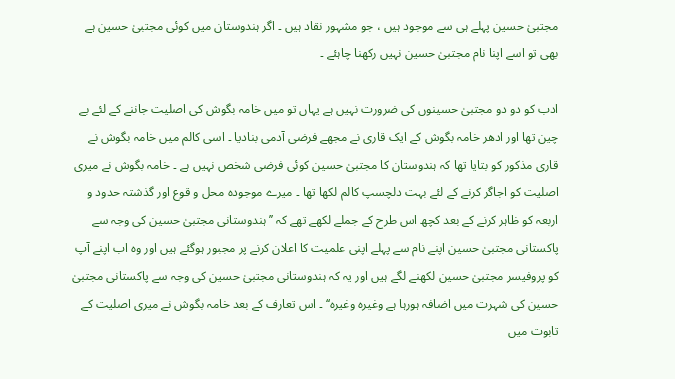مجتبیٰ حسین پہلے ہی سے موجود ہیں ، جو مشہور نقاد ہیں ۔ اگر ہندوستان میں کوئی مجتبیٰ حسین ہے بھی تو اسے اپنا نام مجتبیٰ حسین نہیں رکھنا چاہئے ۔

ادب کو دو دو مجتبیٰ حسینوں کی ضرورت نہیں ہے یہاں تو میں خامہ بگوش کی اصلیت جاننے کے لئے بے چین تھا اور ادھر خامہ بگوش کے ایک قاری نے مجھے فرضی آدمی بنادیا ۔ اسی کالم میں خامہ بگوش نے قاری مذکور کو بتایا تھا کہ ہندوستان کا مجتبیٰ حسین کوئی فرضی شخص نہیں ہے ۔ خامہ بگوش نے میری اصلیت کو اجاگر کرنے کے لئے بہت دلچسپ کالم لکھا تھا ۔ میرے موجودہ محل و قوع اور گذشتہ حدود و اربعہ کو ظاہر کرنے کے بعد کچھ اس طرح کے جملے لکھے تھے کہ ’’ہندوستانی مجتبیٰ حسین کی وجہ سے پاکستانی مجتبیٰ حسین اپنے نام سے پہلے اپنی علمیت کا اعلان کرنے پر مجبور ہوگئے ہیں اور وہ اب اپنے آپ کو پروفیسر مجتبیٰ حسین لکھنے لگے ہیں اور یہ کہ ہندوستانی مجتبیٰ حسین کی وجہ سے پاکستانی مجتبیٰ حسین کی شہرت میں اضافہ ہورہا ہے وغیرہ وغیرہ‘‘ ۔ اس تعارف کے بعد خامہ بگوش نے میری اصلیت کے تابوت میں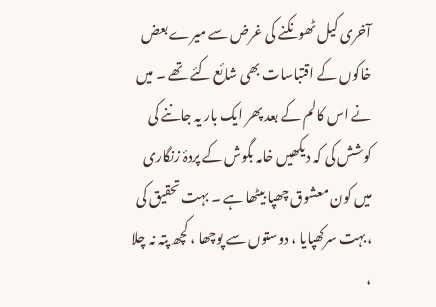آخری کیل ٹھونکنے کی غرض سے میرے بعض خاکوں کے اقتباسات بھی شائع کئے تھے ۔ میں نے اس کالم کے بعد پھر ایک بار یہ جاننے کی کوشش کی کہ دیکھیں خامہ بگوش کے پردۂ زنگاری میں کون معشوق چھپا بیٹھا ہے ۔ بہت تحقیق کی ،بہت سرکھپایا ، دوستوں سے پوچھا ، کچھ پتہ نہ چلا ،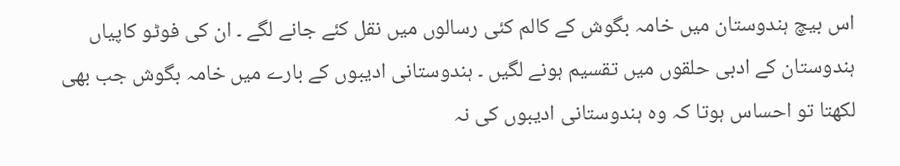اس بیچ ہندوستان میں خامہ بگوش کے کالم کئی رسالوں میں نقل کئے جانے لگے ۔ ان کی فوٹو کاپیاں ہندوستان کے ادبی حلقوں میں تقسیم ہونے لگیں ۔ ہندوستانی ادیبوں کے بارے میں خامہ بگوش جب بھی لکھتا تو احساس ہوتا کہ وہ ہندوستانی ادیبوں کی نہ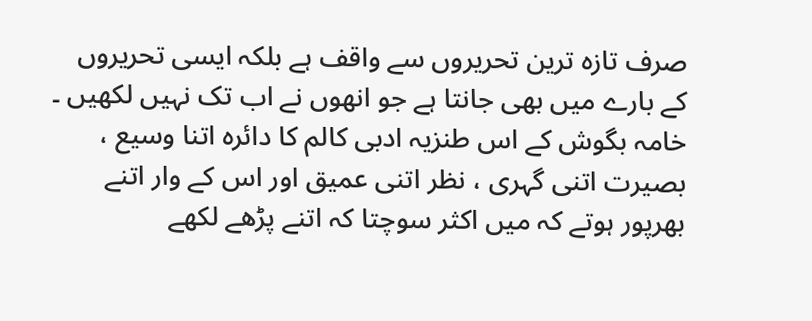صرف تازہ ترین تحریروں سے واقف ہے بلکہ ایسی تحریروں کے بارے میں بھی جانتا ہے جو انھوں نے اب تک نہیں لکھیں ۔ خامہ بگوش کے اس طنزیہ ادبی کالم کا دائرہ اتنا وسیع ، بصیرت اتنی گہری ، نظر اتنی عمیق اور اس کے وار اتنے بھرپور ہوتے کہ میں اکثر سوچتا کہ اتنے پڑھے لکھے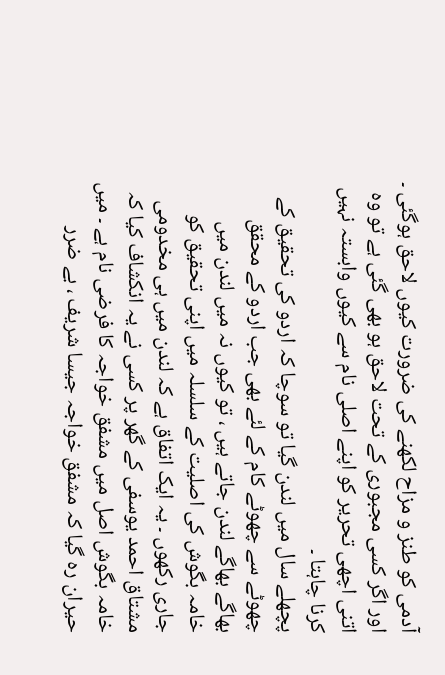آدمی کو طنز و مزاح لکھنے کی ضرورت کیوں لاحق ہوگئی ۔ اور اگر کسی مجبوری کے تحت لاحق ہو بھی گئی ہے تو وہ اتنی اچھی تحریر کو اپنے اصلی نام سے کیوں وابستہ نہیں کرنا چاہتا ۔
پچھلے سال میں لندن گیا تو سوچا کہ اردو کی تحقیق کے چھوٹے سے چھوٹے کام کے لئے بھی جب اردو کے محقق بھاگے بھاگے لندن جاتے ہیں ، تو کیوں نہ میں لندن میں خامہ بگوش کی اصلیت کے سلسلہ میں اپنی تحقیق کو جاری رکھوں ۔ یہ ایک اتفاق ہے کہ لندن میں ہی مخدومی مشتاق احمد یوسفی کے گھر پر کسی نے یہ انکشاف کیا کہ خامہ بگوش اصل میں مشفق خواجہ کا فرضی نام ہے ۔ میں حیران رہ گیا کہ مشفق خواجہ جیسا شریف ، بے ضرر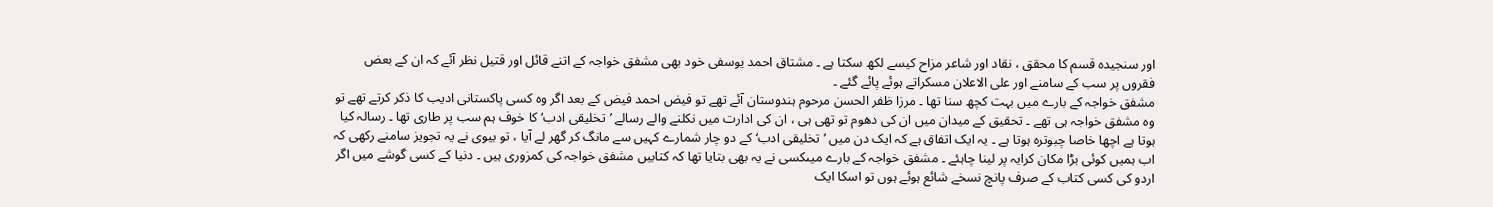اور سنجیدہ قسم کا محقق ، نقاد اور شاعر مزاح کیسے لکھ سکتا ہے ۔ مشتاق احمد یوسفی خود بھی مشفق خواجہ کے اتنے قائل اور قتیل نظر آئے کہ ان کے بعض فقروں پر سب کے سامنے اور علی الاعلان مسکراتے ہوئے پائے گئے ۔
مشفق خواجہ کے بارے میں بہت کچھ سنا تھا ۔ مرزا ظفر الحسن مرحوم ہندوستان آئے تھے تو فیض احمد فیض کے بعد اگر وہ کسی پاکستانی ادیب کا ذکر کرتے تھے تو وہ مشفق خواجہ ہی تھے ۔ تحقیق کے میدان میں ان کی دھوم تو تھی ہی ، ان کی ادارت میں نکلنے والے رسالے ’تخلیقی ادب‘ کا خوف ہم سب پر طاری تھا ۔ رسالہ کیا ہوتا ہے اچھا خاصا چبوترہ ہوتا ہے ۔ یہ ایک اتفاق ہے کہ ایک دن میں ’تخلیقی ادب‘ کے دو چار شمارے کہیں سے مانگ کر گھر لے آیا ، تو بیوی نے یہ تجویز سامنے رکھی کہ اب ہمیں کوئی بڑا مکان کرایہ پر لینا چاہئے ۔ مشفق خواجہ کے بارے میںکسی نے یہ بھی بتایا تھا کہ کتابیں مشفق خواجہ کی کمزوری ہیں ۔ دنیا کے کسی گوشے میں اگر اردو کی کسی کتاب کے صرف پانچ نسخے شائع ہوئے ہوں تو اسکا ایک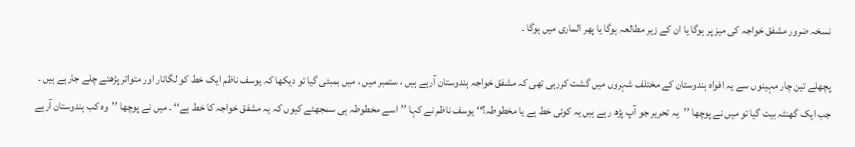نسخہ ضرور مشفق خواجہ کی میز پر ہوگا یا ان کے زیر مطالعہ ہوگا یا پھر الماری میں ہوگا ۔

پچھلے تین چار مہینوں سے یہ افواہ ہندوستان کے مختلف شہروں میں گشت کررہی تھی کہ مشفق خواجہ ہندوستان آرہے ہیں ، ستمبر میں ، میں بمبئی گیا تو دیکھا کہ یوسف ناظم ایک خط کو لگاتار اور متواتر پڑھتے چلے جارہے ہیں ۔ جب ایک گھنٹہ بیت گیا تو میں نے پوچھا ’’یہ تحریر جو آپ پڑھ رہے ہیں یہ کوئی خط ہے یا مخطوطہ؟‘‘ یوسف ناظم نے کہا ’’اسے مخطوطہ ہی سمجھئے کیوں کہ یہ مشفق خواجہ کا خط ہے‘‘ ۔ میں نے پوچھا ’’وہ کب ہندوستان آرہے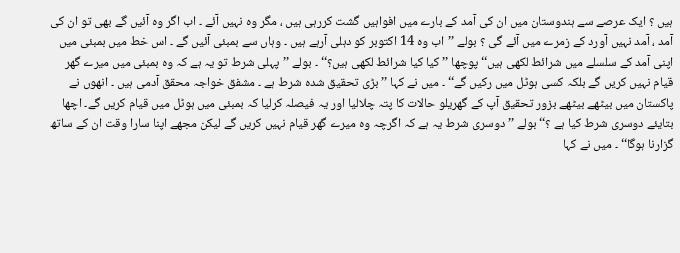ہیں ؟ ایک عرصے سے ہندوستان میں ان کی آمد کے بارے میں افواہیں گشت کررہی ہیں ، مگر وہ نہیں آئے ۔ اب اگر وہ آئیں گے بھی تو ان کی آمد ، آمد نہیں آورد کے زمرے میں آئے گی ؟ بولے ’’اب وہ 14 اکتوبر کو دہلی آرہے ہیں ۔ وہاں سے بمبئی آئیں گے ۔ اس خط میں بمبئی میں اپنی آمد کے سلسلے میں شرائط لکھی ہیں‘‘ پوچھا ’’کیا کیا شرائط لکھی ہیں؟‘‘ ۔ بولے ’’پہلی شرط تو یہ ہے کہ وہ بمبئی میں میرے گھر قیام نہیں کریں گے بلکہ کسی ہوٹل میں رکیں گے‘‘ ۔ میں نے کہا ’’بڑی تحقیق شدہ شرط ہے ۔ مشفق خواجہ محقق آدمی ہیں ۔ انھوں نے پاکستان میں بیٹھے بیٹھے بزور تحقیق آپ کے گھریلو حالات کا پتہ چلالیا اور یہ فیصلہ کرلیا کہ بمبئی میں ہوٹل میں قیام کریں گے۔ اچھا بتایئے دوسری شرط کیا ہے ؟‘‘ بولے ’’دوسری شرط یہ ہے کہ اگرچہ وہ میرے گھر قیام نہیں کریں گے لیکن مجھے اپنا سارا وقت ان کے ساتھ گزارنا ہوگا‘‘ ۔ میں نے کہا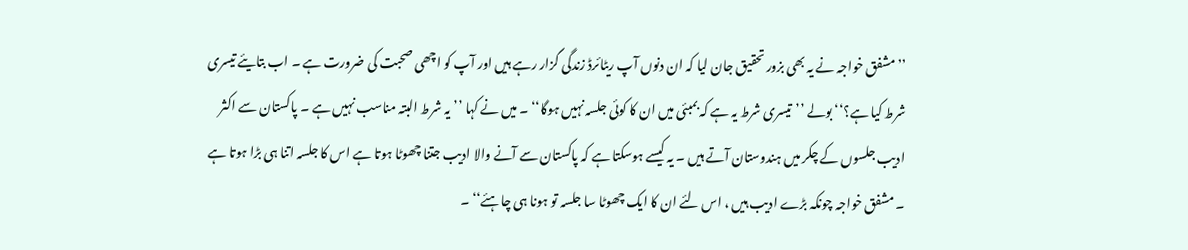’’مشفق خواجہ نے یہ بھی بزور تحقیق جان لیا کہ ان دنوں آپ ریٹائرڈ زندگی گزار رہے ہیں اور آپ کو اچھی صحبت کی ضرورت ہے ۔ اب بتایئے تیسری شرط کیا ہے؟‘‘ بولے ’’تیسری شرط یہ ہے کہ بمبئی میں ان کا کوئی جلسہ نہیں ہوگا‘‘ ۔ میں نے کہا ’’یہ شرط البتہ مناسب نہیں ہے ۔ پاکستان سے اکثر ادیب جلسوں کے چکر میں ہندوستان آتے ہیں ۔ یہ کیسے ہوسکتا ہے کہ پاکستان سے آنے والا ادیب جتنا چھوٹا ہوتا ہے اس کا جلسہ اتنا ہی بڑا ہوتا ہے ۔ مشفق خواجہ چونکہ بڑے ادیب ہیں ، اس لئے ان کا ایک چھوٹا سا جلسہ تو ہونا ہی چاہئے‘‘ ۔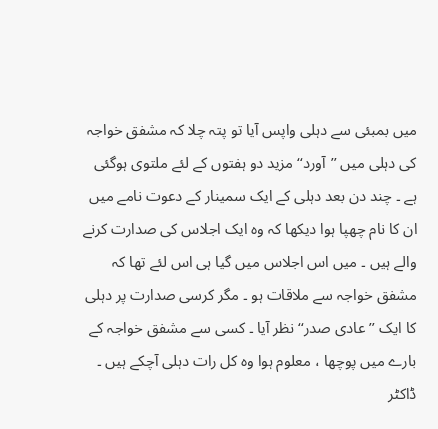میں بمبئی سے دہلی واپس آیا تو پتہ چلا کہ مشفق خواجہ کی دہلی میں ’’آورد‘‘ مزید دو ہفتوں کے لئے ملتوی ہوگئی ہے ۔ چند دن بعد دہلی کے ایک سمینار کے دعوت نامے میں ان کا نام چھپا ہوا دیکھا کہ وہ ایک اجلاس کی صدارت کرنے والے ہیں ۔ میں اس اجلاس میں گیا ہی اس لئے تھا کہ مشفق خواجہ سے ملاقات ہو ۔ مگر کرسی صدارت پر دہلی کا ایک ’’عادی صدر‘‘ نظر آیا ۔ کسی سے مشفق خواجہ کے بارے میں پوچھا ، معلوم ہوا وہ کل رات دہلی آچکے ہیں ۔ ڈاکٹر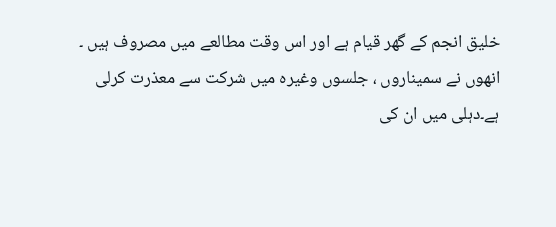خلیق انجم کے گھر قیام ہے اور اس وقت مطالعے میں مصروف ہیں ۔ انھوں نے سمیناروں ، جلسوں وغیرہ میں شرکت سے معذرت کرلی ہے۔دہلی میں ان کی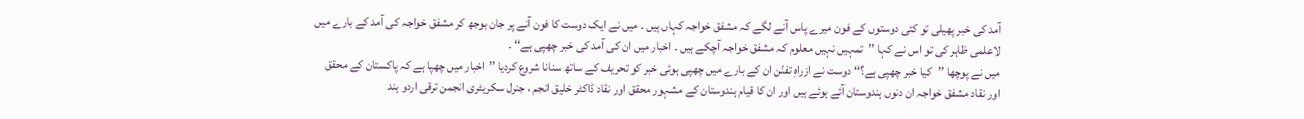آمد کی خبر پھیلی تو کئی دوستوں کے فون میرے پاس آنے لگے کہ مشفق خواجہ کہاں ہیں ۔ میں نے ایک دوست کا فون آنے پر جان بوجھ کر مشفق خواجہ کی آمد کے بارے میں لاعلمی ظاہر کی تو اس نے کہا ’’تمہیں نہیں معلوم کہ مشفق خواجہ آچکے ہیں ۔ اخبار میں ان کی آمد کی خبر چھپی ہے‘‘ ۔
میں نے پوچھا ’’کیا خبر چھپی ہے؟‘‘ دوست نے ازراہِ تفنّن ان کے بارے میں چھپی ہوئی خبر کو تحریف کے ساتھ سنانا شروع کردیا ’’اخبار میں چھپا ہے کہ پاکستان کے محقق اور نقاد مشفق خواجہ ان دنوں ہندوستان آئے ہوئے ہیں اور ان کا قیام ہندوستان کے مشہور محقق اور نقاد ڈاکٹر خلیق انجم ، جنرل سکریٹری انجمن ترقی اردو ہند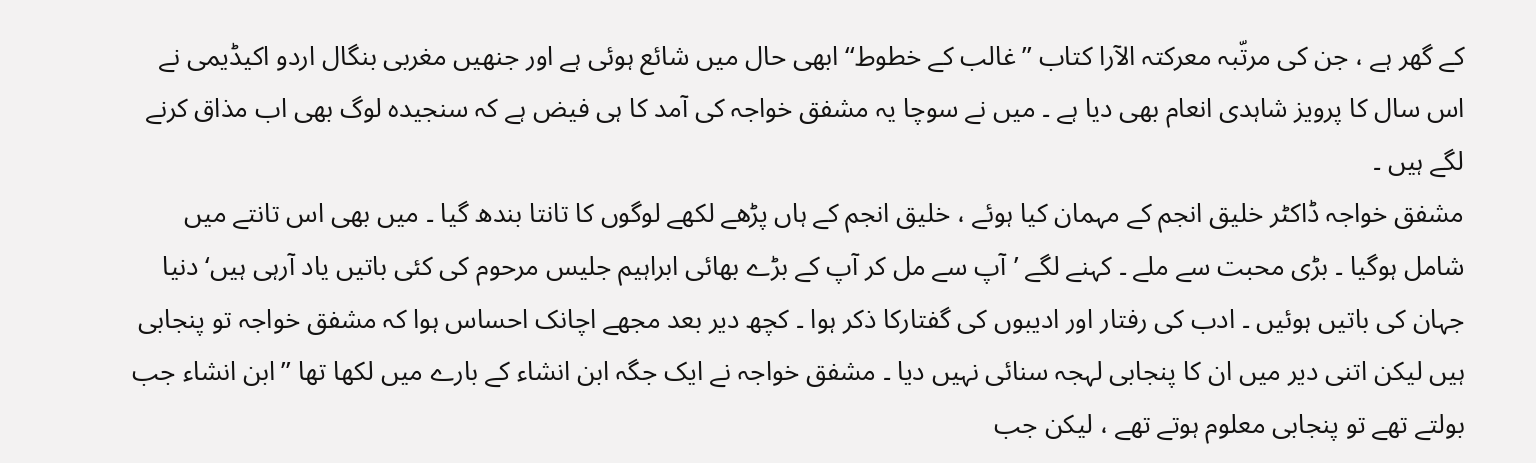کے گھر ہے ، جن کی مرتّبہ معرکتہ الآرا کتاب ’’غالب کے خطوط‘‘ ابھی حال میں شائع ہوئی ہے اور جنھیں مغربی بنگال اردو اکیڈیمی نے اس سال کا پرویز شاہدی انعام بھی دیا ہے ۔ میں نے سوچا یہ مشفق خواجہ کی آمد کا ہی فیض ہے کہ سنجیدہ لوگ بھی اب مذاق کرنے لگے ہیں ۔
مشفق خواجہ ڈاکٹر خلیق انجم کے مہمان کیا ہوئے ، خلیق انجم کے ہاں پڑھے لکھے لوگوں کا تانتا بندھ گیا ۔ میں بھی اس تانتے میں شامل ہوگیا ۔ بڑی محبت سے ملے ۔ کہنے لگے ’آپ سے مل کر آپ کے بڑے بھائی ابراہیم جلیس مرحوم کی کئی باتیں یاد آرہی ہیں‘ دنیا جہان کی باتیں ہوئیں ۔ ادب کی رفتار اور ادیبوں کی گفتارکا ذکر ہوا ۔ کچھ دیر بعد مجھے اچانک احساس ہوا کہ مشفق خواجہ تو پنجابی ہیں لیکن اتنی دیر میں ان کا پنجابی لہجہ سنائی نہیں دیا ۔ مشفق خواجہ نے ایک جگہ ابن انشاء کے بارے میں لکھا تھا ’’ابن انشاء جب بولتے تھے تو پنجابی معلوم ہوتے تھے ، لیکن جب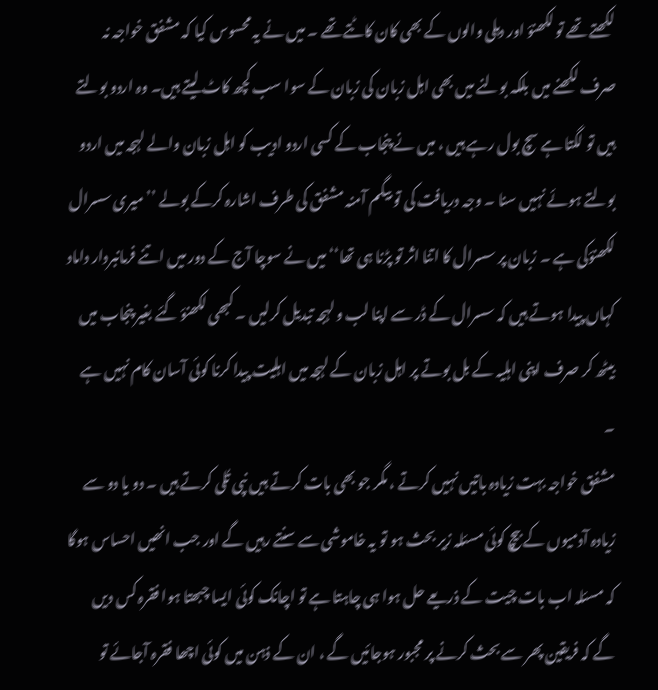لکھتے تھے تو لکھنؤ اور دہلی والوں کے بھی کان کاٹتے تھے ۔ میں نے یہ محسوس کیا کہ مشفق خواجہ نہ صرف لکھنے میں بلکہ بولنے میں بھی اہل زبان کی زبان کے سوا سب کچھ کاٹ لیتے ہیں۔ وہ اردو بولتے ہیں تو لگتا ہے سچ بول رہے ہیں ، میں نے پنجاب کے کسی اردو ادیب کو اہل زبان والے لہجہ میں اردو بولتے ہوئے نہیں سنا ۔ وجہ دریافت کی تو بیگم آمنہ مشفق کی طرف اشارہ کرکے بولے ’’میری سسرال لکھنؤکی ہے ۔ زبان پر سسرال کا اتنا اثر تو پڑنا ہی تھا‘‘ میں نے سوچا آج کے دور میں اتنے فرمانبردار داماد کہاں پیدا ہوتے ہیں کہ سسرال کے ڈر سے اپنا لب و لہجہ تبدیل کرلیں ۔ کبھی لکھنؤ گئے بغیر پنجاب میں بیٹھ کر صرف اپنی اہلیہ کے بل بوتے پر اہل زبان کے لہجہ میں اہلیت پیدا کرنا کوئی آسان کام نہیں ہے ۔
مشفق خواجہ بہت زیادہ باتیں نہیں کرتے ، مگر جو بھی بات کرتے ہیں نپی تُلی کرتے ہیں ۔ دو یا دو سے زیادہ آدمیوں کے بیچ کوئی مسئلہ زیر بحث ہو تو یہ خاموشی سے سنتے رہیں گے اور جب انھیں احساس ہوگا کہ مسئلہ اب بات چیت کے ذریعے حل ہوا ہی چاہتا ہے تو اچانک کوئی ایسا چبھتا ہوا فقرہ کس دیں گے کہ فریقین پھر سے بحث کرنے پر مجبور ہوجائیں گے ، ان کے ذہن میں کوئی اچھا فقرہ آجائے تو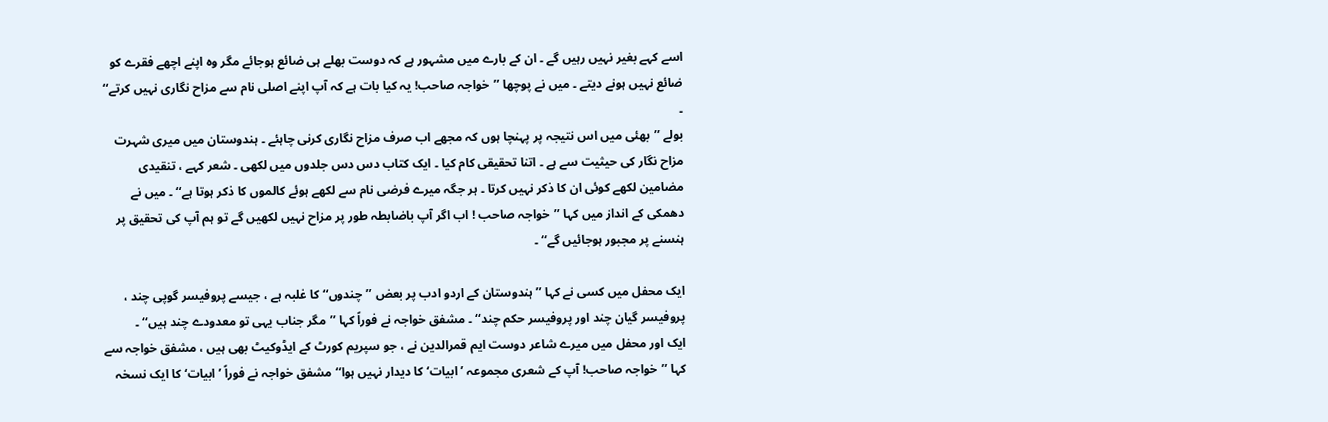اسے کہے بغیر نہیں رہیں گے ۔ ان کے بارے میں مشہور ہے کہ دوست بھلے ہی ضائع ہوجائے مگر وہ اپنے اچھے فقرے کو ضائع نہیں ہونے دیتے ۔ میں نے پوچھا ’’خواجہ صاحب! یہ کیا بات ہے کہ آپ اپنے اصلی نام سے مزاح نگاری نہیں کرتے‘‘ ۔
بولے ’’بھئی میں اس نتیجہ پر پہنچا ہوں کہ مجھے اب صرف مزاح نگاری کرنی چاہئے ۔ ہندوستان میں میری شہرت مزاح نگار کی حیثیت سے ہے ۔ اتنا تحقیقی کام کیا ۔ ایک کتاب دس دس جلدوں میں لکھی ۔ شعر کہے ، تنقیدی مضامین لکھے کوئی ان کا ذکر نہیں کرتا ۔ ہر جگہ میرے فرضی نام سے لکھے ہوئے کالموں کا ذکر ہوتا ہے‘‘ ۔ میں نے دھمکی کے انداز میں کہا ’’خواجہ صاحب ! اب اگر آپ باضابطہ طور پر مزاح نہیں لکھیں گے تو ہم آپ کی تحقیق پر ہنسنے پر مجبور ہوجائیں گے‘‘ ۔

ایک محفل میں کسی نے کہا ’’ہندوستان کے اردو ادب پر بعض ’’چندوں‘‘ کا غلبہ ہے ، جیسے پروفیسر گوپی چند ، پروفیسر گیان چند اور پروفیسر حکم چند‘‘ ۔ مشفق خواجہ نے فوراً کہا ’’مگر جناب یہی تو معدودے چند ہیں‘‘ ۔
ایک اور محفل میں میرے شاعر دوست ایم قمرالدین نے ، جو سپریم کورٹ کے ایڈوکیٹ بھی ہیں ، مشفق خواجہ سے کہا ’’خواجہ صاحب! آپ کے شعری مجموعہ ’ابیات‘ کا دیدار نہیں ہوا‘‘ مشفق خواجہ نے فوراً ’ابیات‘ کا ایک نسخہ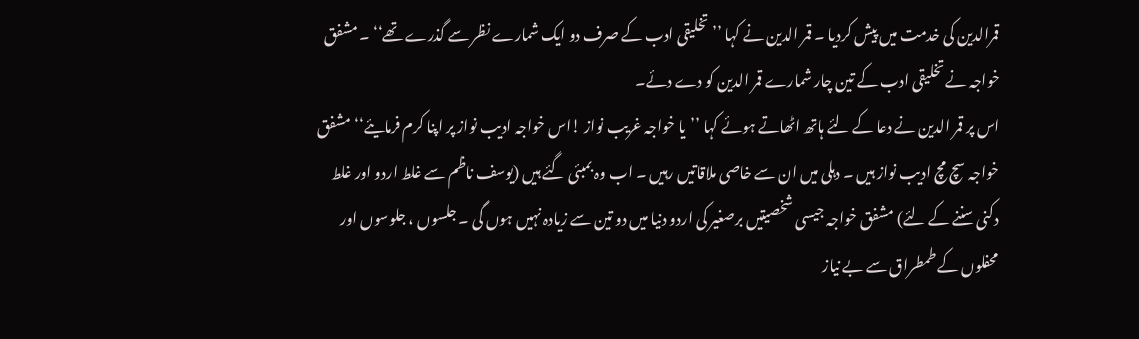قمرالدین کی خدمت میں پیش کردیا ۔ قمر الدین نے کہا ’’تخلیقی ادب کے صرف دو ایک شمارے نظر سے گذرے تھے‘‘ ۔ مشفق خواجہ نے تخلیقی ادب کے تین چار شمارے قمر الدین کو دے دئے۔
اس پر قمر الدین نے دعا کے لئے ہاتھ اٹھاتے ہوئے کہا ’’یا خواجہ غریب نواز !اس خواجہ ادیب نواز پر اپنا کرم فرمایئے‘‘ مشفق خواجہ سچ مچ ادیب نواز ہیں ۔ دہلی میں ان سے خاصی ملاقاتیں رہیں ۔ اب وہ بمبئی گئے ہیں (یوسف ناظم سے غلط اردو اور غلط دکنی سننے کے لئے) مشفق خواجہ جیسی شخصیتیں برصغیر کی اردو دنیا میں دو تین سے زیادہ نہیں ہوں گی ۔ جلسوں ، جلوسوں اور محفلوں کے طمطراق سے بے نیاز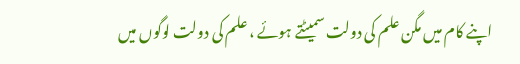اپنے کام میں مگن علم کی دولت سمیٹتے ہوئے ، علم کی دولت لوگوں میں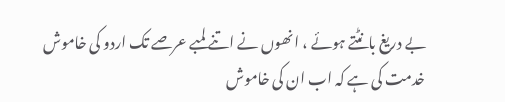بے دریغ بانٹتے ہوئے ، انھوں نے اتنے لمبے عرصے تک اردو کی خاموش خدمت کی ہے کہ اب ان کی خاموش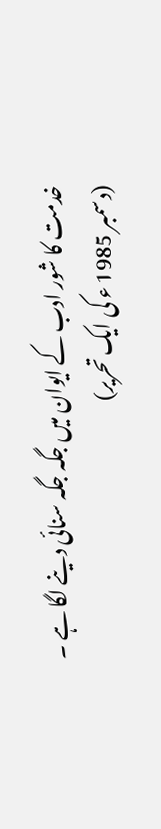خدمت کا شور ادب کے ایوان میں جگہ جگہ سنائی دینے لگا ہے ۔
(دسمبر 1985 ء کی ایک تحریر)